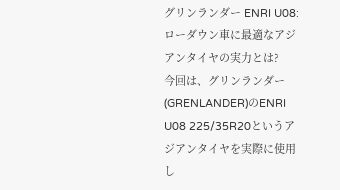グリンランダー ENRI U08:ローダウン車に最適なアジアンタイヤの実力とは?
今回は、グリンランダー(GRENLANDER)のENRI U08 225/35R20というアジアンタイヤを実際に使用し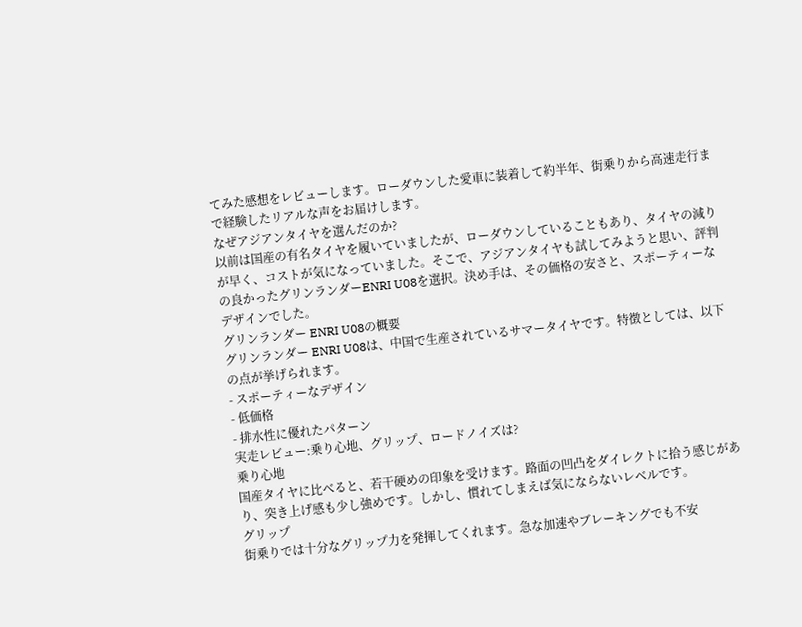てみた感想をレビューします。ローダウンした愛車に装着して約半年、街乗りから高速走行まで経験したリアルな声をお届けします。
なぜアジアンタイヤを選んだのか?
以前は国産の有名タイヤを履いていましたが、ローダウンしていることもあり、タイヤの減りが早く、コストが気になっていました。そこで、アジアンタイヤも試してみようと思い、評判の良かったグリンランダーENRI U08を選択。決め手は、その価格の安さと、スポーティーなデザインでした。
グリンランダー ENRI U08の概要
グリンランダー ENRI U08は、中国で生産されているサマータイヤです。特徴としては、以下の点が挙げられます。
- スポーティーなデザイン
- 低価格
- 排水性に優れたパターン
実走レビュー:乗り心地、グリップ、ロードノイズは?
乗り心地
国産タイヤに比べると、若干硬めの印象を受けます。路面の凹凸をダイレクトに拾う感じがあり、突き上げ感も少し強めです。しかし、慣れてしまえば気にならないレベルです。
グリップ
街乗りでは十分なグリップ力を発揮してくれます。急な加速やブレーキングでも不安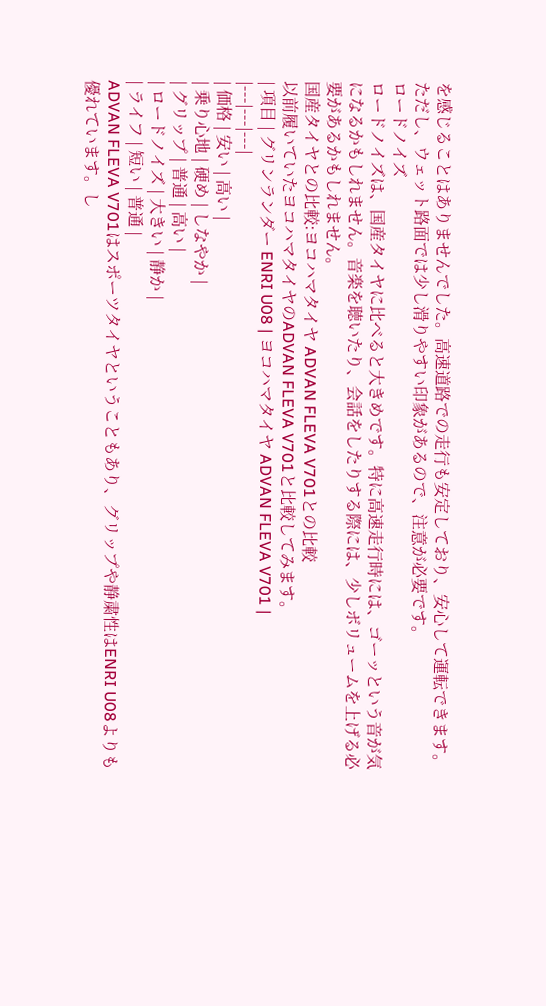を感じることはありませんでした。高速道路での走行も安定しており、安心して運転できます。ただし、ウェット路面では少し滑りやすい印象があるので、注意が必要です。
ロードノイズ
ロードノイズは、国産タイヤに比べると大きめです。特に高速走行時には、ゴーッという音が気になるかもしれません。音楽を聴いたり、会話をしたりする際には、少しボリュームを上げる必要があるかもしれません。
国産タイヤとの比較:ヨコハマタイヤ ADVAN FLEVA V701との比較
以前履いていたヨコハマタイヤのADVAN FLEVA V701と比較してみます。
| 項目 | グリンランダー ENRI U08 | ヨコハマタイヤ ADVAN FLEVA V701 |
|---|---|---|
| 価格 | 安い | 高い |
| 乗り心地 | 硬め | しなやか |
| グリップ | 普通 | 高い |
| ロードノイズ | 大きい | 静か |
| ライフ | 短い | 普通 |
ADVAN FLEVA V701はスポーツタイヤということもあり、グリップや静粛性はENRI U08よりも優れています。し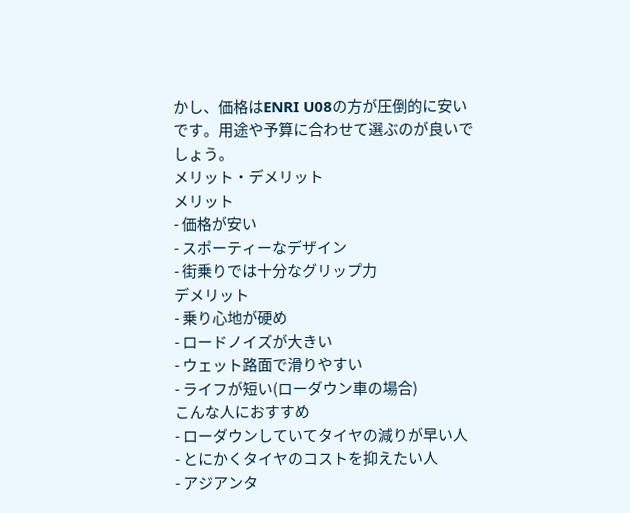かし、価格はENRI U08の方が圧倒的に安いです。用途や予算に合わせて選ぶのが良いでしょう。
メリット・デメリット
メリット
- 価格が安い
- スポーティーなデザイン
- 街乗りでは十分なグリップ力
デメリット
- 乗り心地が硬め
- ロードノイズが大きい
- ウェット路面で滑りやすい
- ライフが短い(ローダウン車の場合)
こんな人におすすめ
- ローダウンしていてタイヤの減りが早い人
- とにかくタイヤのコストを抑えたい人
- アジアンタ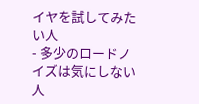イヤを試してみたい人
- 多少のロードノイズは気にしない人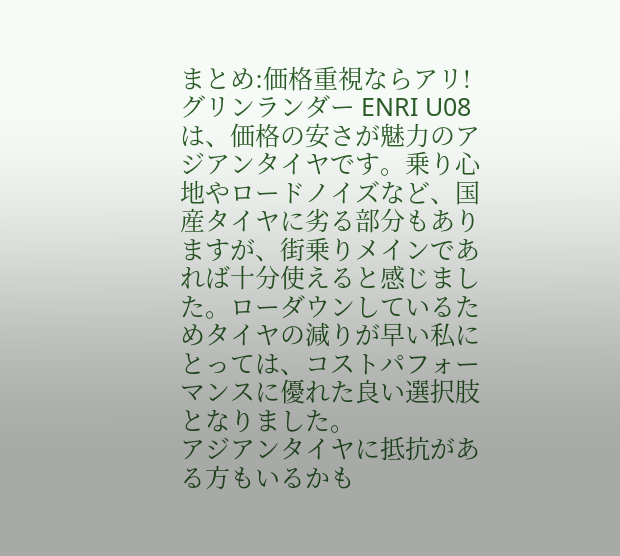まとめ:価格重視ならアリ!
グリンランダー ENRI U08は、価格の安さが魅力のアジアンタイヤです。乗り心地やロードノイズなど、国産タイヤに劣る部分もありますが、街乗りメインであれば十分使えると感じました。ローダウンしているためタイヤの減りが早い私にとっては、コストパフォーマンスに優れた良い選択肢となりました。
アジアンタイヤに抵抗がある方もいるかも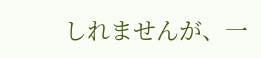しれませんが、一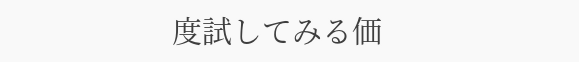度試してみる価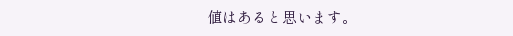値はあると思います。